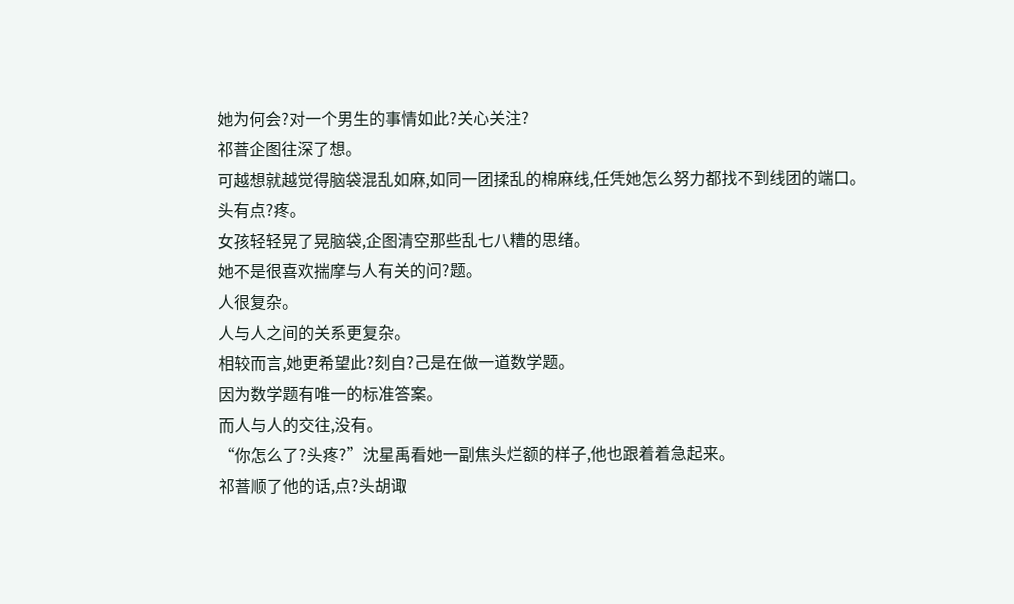她为何会?对一个男生的事情如此?关心关注?
祁萻企图往深了想。
可越想就越觉得脑袋混乱如麻,如同一团揉乱的棉麻线,任凭她怎么努力都找不到线团的端口。
头有点?疼。
女孩轻轻晃了晃脑袋,企图清空那些乱七八糟的思绪。
她不是很喜欢揣摩与人有关的问?题。
人很复杂。
人与人之间的关系更复杂。
相较而言,她更希望此?刻自?己是在做一道数学题。
因为数学题有唯一的标准答案。
而人与人的交往,没有。
“你怎么了?头疼?”沈星禹看她一副焦头烂额的样子,他也跟着着急起来。
祁萻顺了他的话,点?头胡诹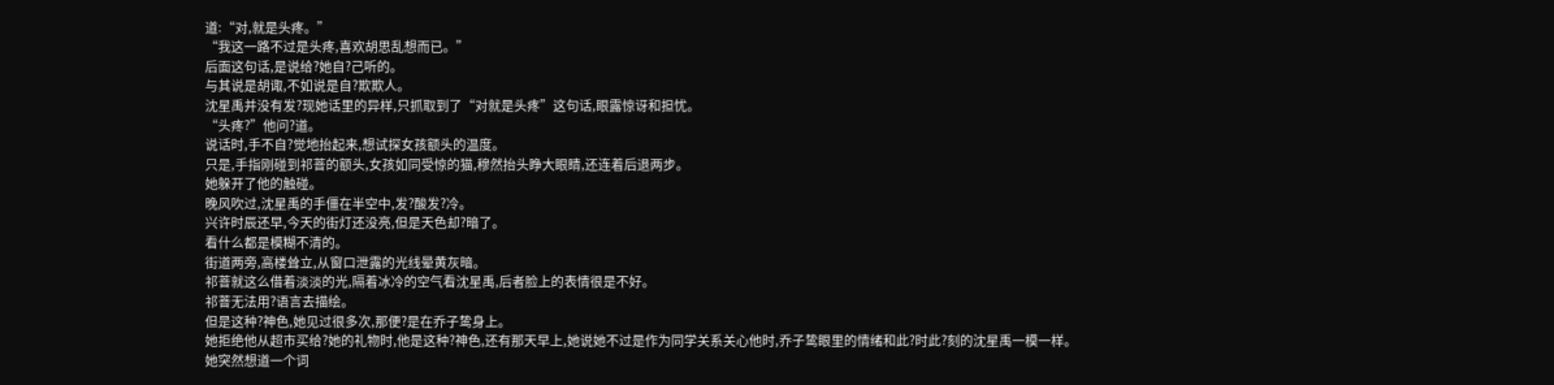道:“对,就是头疼。”
“我这一路不过是头疼,喜欢胡思乱想而已。”
后面这句话,是说给?她自?己听的。
与其说是胡诹,不如说是自?欺欺人。
沈星禹并没有发?现她话里的异样,只抓取到了“对就是头疼”这句话,眼露惊讶和担忧。
“头疼?”他问?道。
说话时,手不自?觉地抬起来,想试探女孩额头的温度。
只是,手指刚碰到祁萻的额头,女孩如同受惊的猫,穆然抬头睁大眼睛,还连着后退两步。
她躲开了他的触碰。
晚风吹过,沈星禹的手僵在半空中,发?酸发?冷。
兴许时辰还早,今天的街灯还没亮,但是天色却?暗了。
看什么都是模糊不清的。
街道两旁,高楼耸立,从窗口泄露的光线晕黄灰暗。
祁萻就这么借着淡淡的光,隔着冰冷的空气看沈星禹,后者脸上的表情很是不好。
祁萻无法用?语言去描绘。
但是这种?神色,她见过很多次,那便?是在乔子鸷身上。
她拒绝他从超市买给?她的礼物时,他是这种?神色,还有那天早上,她说她不过是作为同学关系关心他时,乔子鸷眼里的情绪和此?时此?刻的沈星禹一模一样。
她突然想道一个词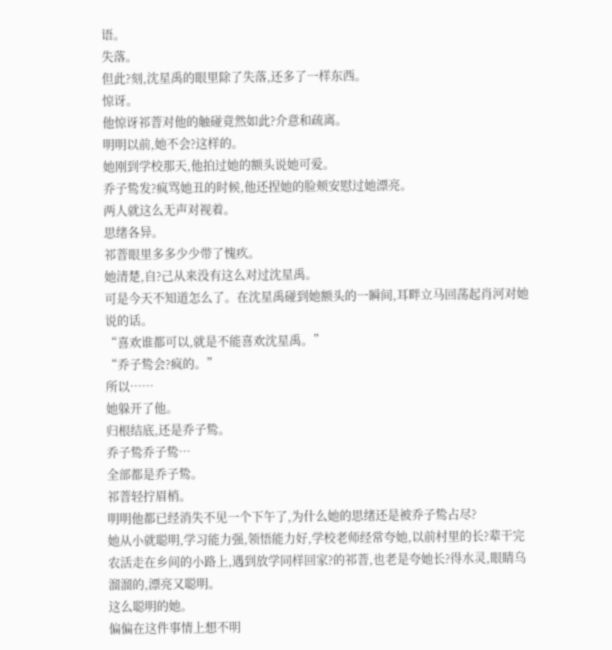语。
失落。
但此?刻,沈星禹的眼里除了失落,还多了一样东西。
惊讶。
他惊讶祁萻对他的触碰竟然如此?介意和疏离。
明明以前,她不会?这样的。
她刚到学校那天,他拍过她的额头说她可爱。
乔子鸷发?疯骂她丑的时候,他还捏她的脸颊安慰过她漂亮。
两人就这么无声对视着。
思绪各异。
祁萻眼里多多少少带了愧疚。
她清楚,自?己从来没有这么对过沈星禹。
可是今天不知道怎么了。在沈星禹碰到她额头的一瞬间,耳畔立马回荡起肖河对她说的话。
“喜欢谁都可以,就是不能喜欢沈星禹。”
“乔子鸷会?疯的。”
所以……
她躲开了他。
归根结底,还是乔子鸷。
乔子鸷乔子鸷…
全部都是乔子鸷。
祁萻轻拧眉梢。
明明他都已经消失不见一个下午了,为什么她的思绪还是被乔子鸷占尽?
她从小就聪明,学习能力强,领悟能力好,学校老师经常夸她,以前村里的长?辈干完农活走在乡间的小路上,遇到放学同样回家?的祁萻,也老是夸她长?得水灵,眼睛乌溜溜的,漂亮又聪明。
这么聪明的她。
偏偏在这件事情上想不明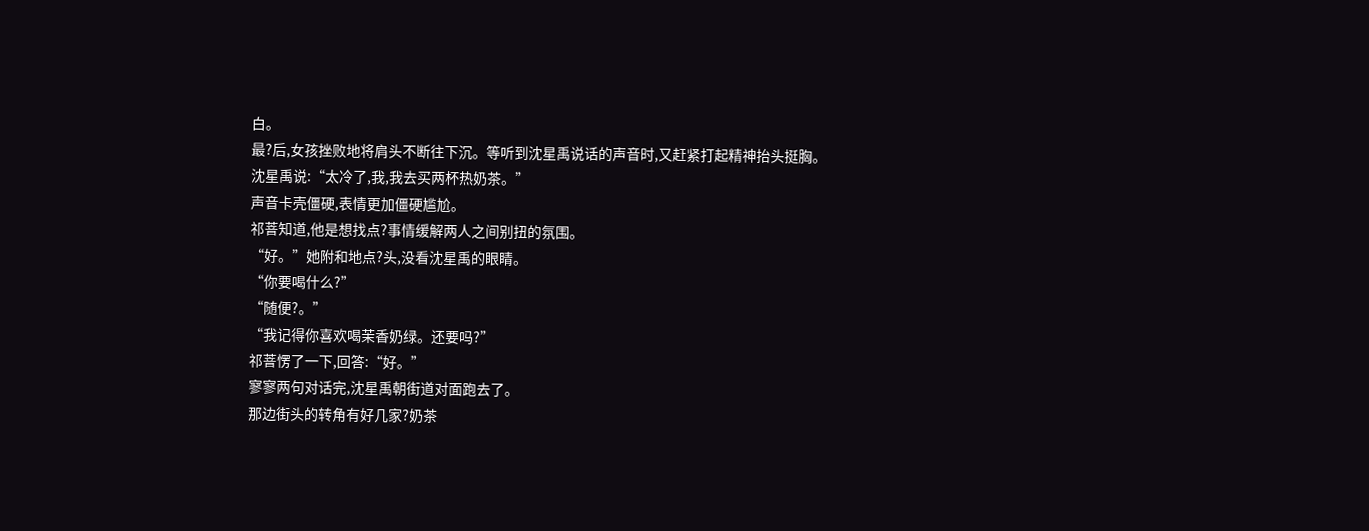白。
最?后,女孩挫败地将肩头不断往下沉。等听到沈星禹说话的声音时,又赶紧打起精神抬头挺胸。
沈星禹说:“太冷了,我,我去买两杯热奶茶。”
声音卡壳僵硬,表情更加僵硬尴尬。
祁萻知道,他是想找点?事情缓解两人之间别扭的氛围。
“好。”她附和地点?头,没看沈星禹的眼睛。
“你要喝什么?”
“随便?。”
“我记得你喜欢喝茉香奶绿。还要吗?”
祁萻愣了一下,回答:“好。”
寥寥两句对话完,沈星禹朝街道对面跑去了。
那边街头的转角有好几家?奶茶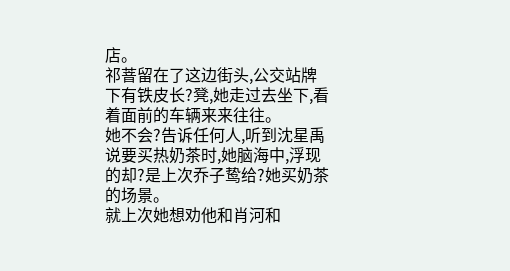店。
祁萻留在了这边街头,公交站牌下有铁皮长?凳,她走过去坐下,看着面前的车辆来来往往。
她不会?告诉任何人,听到沈星禹说要买热奶茶时,她脑海中,浮现的却?是上次乔子鸷给?她买奶茶的场景。
就上次她想劝他和肖河和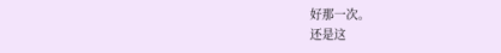好那一次。
还是这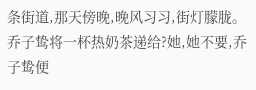条街道,那天傍晚,晚风习习,街灯朦胧。
乔子鸷将一杯热奶茶递给?她,她不要,乔子鸷便